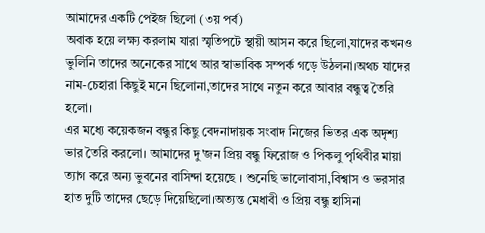আমাদের একটি পেইজ ছিলো (৩য় পর্ব)
অবাক হয়ে লক্ষ্য করলাম যারা স্মৃতিপটে স্থায়ী আসন করে ছিলো,যাদের কখনও ভুলিনি তাদের অনেকের সাথে আর স্বাভাবিক সম্পর্ক গড়ে উঠলনা।অথচ যাদের নাম-চেহারা কিছুই মনে ছিলোনা,তাদের সাথে নতুন করে আবার বন্ধুত্ব তৈরি হলো।
এর মধ্যে কয়েকজন বন্ধুর কিছু বেদনাদায়ক সংবাদ নিজের ভিতর এক অদৃশ্য ভার তৈরি করলো। আমাদের দু'জন প্রিয় বন্ধু ফিরোজ ও পিকলু পৃথিবীর মায়া ত্যাগ করে অন্য ভুবনের বাসিন্দা হয়েছে । শুনেছি ভালোবাসা,বিশ্বাস ও ভরসার হাত দুটি তাদের ছেড়ে দিয়েছিলো।অত্যন্ত মেধাবী ও প্রিয় বন্ধু হাসিনা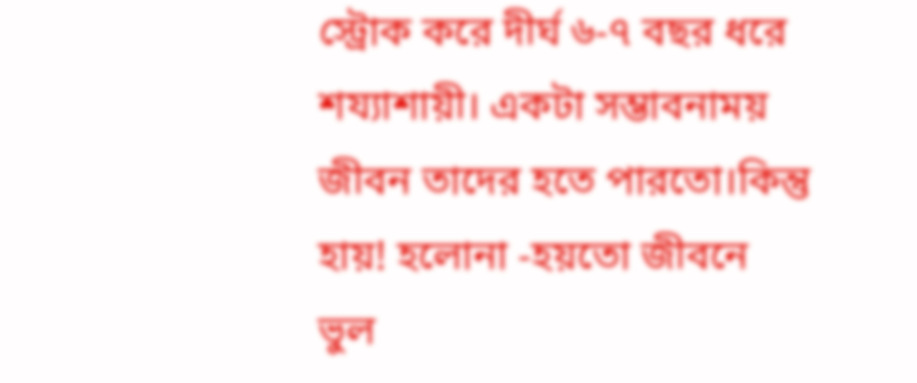স্ট্রোক করে দীর্ঘ ৬-৭ বছর ধরে শয্যাশায়ী। একটা সম্ভাবনাময় জীবন তাদের হতে পারতো।কিন্তু হায়! হলোনা -হয়তো জীবনে ভুল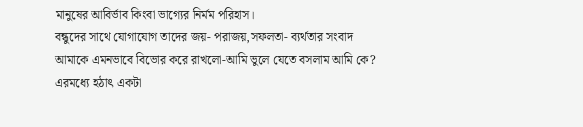মানুষের আবির্ভাব কিংবা ভাগ্যের নির্মম পরিহাস।
বন্ধুদের সাথে যোগাযোগ তাদের জয়- পরাজয়,সফলতা- ব্যর্থতার সংবাদ আমাকে এমনভাবে বিভোর করে রাখলো-আমি ভুলে যেতে বসলাম আমি কে?
এরমধ্যে হঠাৎ একটা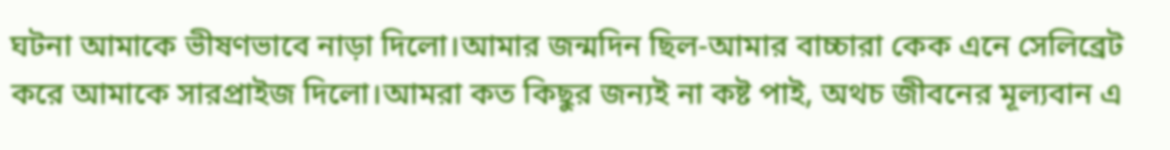ঘটনা আমাকে ভীষণভাবে নাড়া দিলো।আমার জন্মদিন ছিল-আমার বাচ্চারা কেক এনে সেলিব্রেট করে আমাকে সারপ্রাইজ দিলো।আমরা কত কিছুর জন্যই না কষ্ট পাই, অথচ জীবনের মূল্যবান এ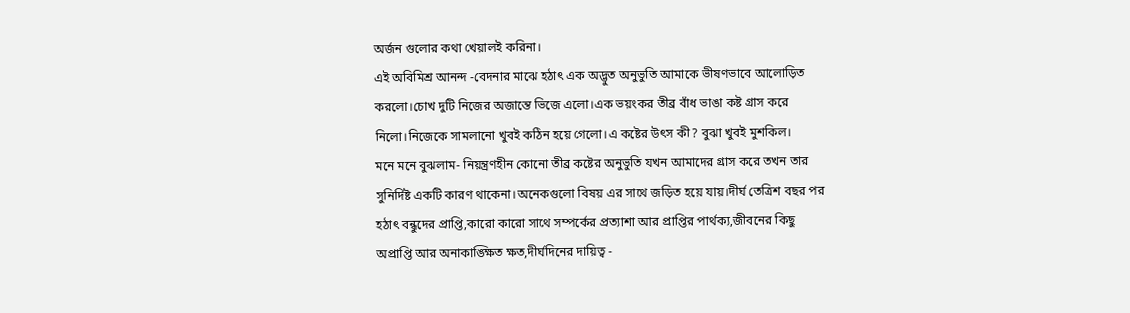অর্জন গুলোর কথা খেয়ালই করিনা।
এই অবিমিশ্র আনন্দ -বেদনার মাঝে হঠাৎ এক অদ্ভুত অনুভুতি আমাকে ভীষণভাবে আলোড়িত করলো।চোখ দুটি নিজের অজান্তে ভিজে এলো।এক ভয়ংকর তীব্র বাঁধ ভাঙা কষ্ট গ্রাস করে নিলো।নিজেকে সামলানো খুবই কঠিন হয়ে গেলো।এ কষ্টের উৎস কী? বুঝা খুবই মুশকিল।
মনে মনে বুঝলাম- নিয়ন্ত্রণহীন কোনো তীব্র কষ্টের অনুভুতি যখন আমাদের গ্রাস করে তখন তার সুনির্দিষ্ট একটি কারণ থাকেনা।অনেকগুলো বিষয় এর সাথে জড়িত হয়ে যায়।দীর্ঘ তেত্রিশ বছর পর হঠাৎ বন্ধুদের প্রাপ্তি,কারো কারো সাথে সম্পর্কের প্রত্যাশা আর প্রাপ্তির পার্থক্য,জীবনের কিছু অপ্রাপ্তি আর অনাকাঙ্ক্ষিত ক্ষত,দীর্ঘদিনের দায়িত্ব -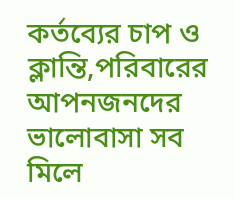কর্তব্যের চাপ ও ক্লান্তি,পরিবারের আপনজনদের ভালোবাসা সব মিলে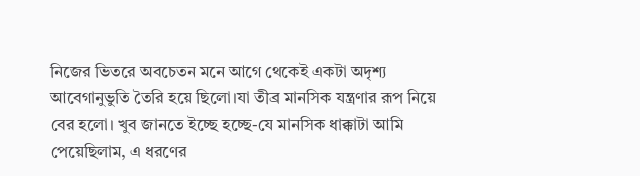নিজের ভিতরে অবচেতন মনে আগে থেকেই একটা অদৃশ্য আবেগানুভুতি তৈরি হয়ে ছিলো।যা তীব্র মানসিক যন্ত্রণার রূপ নিয়ে বের হলো। খুব জানতে ইচ্ছে হচ্ছে-যে মানসিক ধাক্কাটা আমি পেয়েছিলাম, এ ধরণের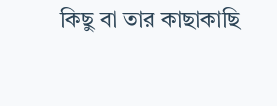কিছু বা তার কাছাকাছি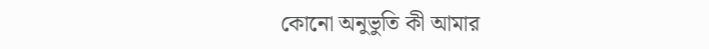কোনো অনুভুতি কী আমার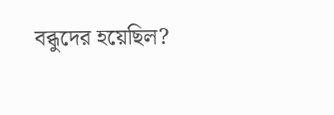বব্ধুদের হয়েছিল?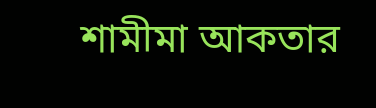শামীমা আকতার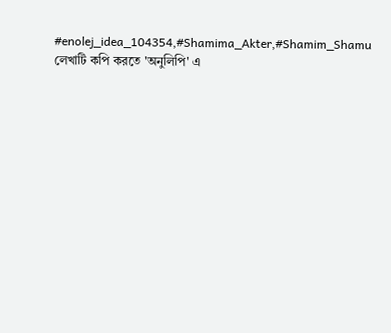#enolej_idea_104354,#Shamima_Akter,#Shamim_Shamu
লেখাটি কপি করতে 'অনুলিপি' এ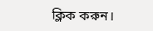ক্লিক করুন।